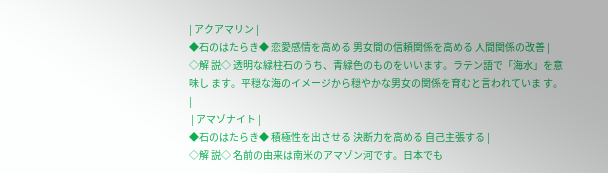| アクアマリン |
◆石のはたらき◆ 恋愛感情を高める 男女間の信頼関係を高める 人間関係の改善 |
◇解 説◇ 透明な緑柱石のうち、青緑色のものをいいます。ラテン語で「海水」を意味し ます。平穏な海のイメージから穏やかな男女の関係を育むと言われていま す。 |
 | アマゾナイト |
◆石のはたらき◆ 積極性を出させる 決断力を高める 自己主張する |
◇解 説◇ 名前の由来は南米のアマゾン河です。日本でも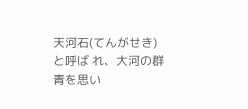天河石(てんがせき)と呼ば れ、大河の群青を思い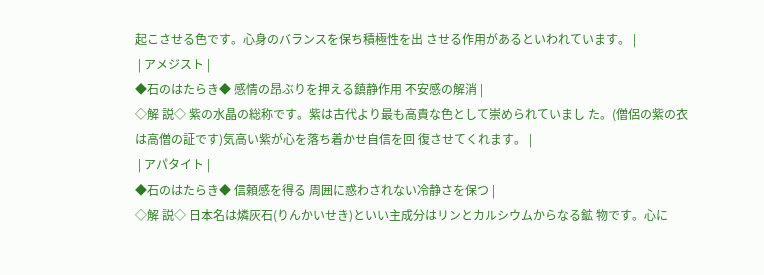起こさせる色です。心身のバランスを保ち積極性を出 させる作用があるといわれています。 |
 | アメジスト |
◆石のはたらき◆ 感情の昂ぶりを押える鎮静作用 不安感の解消 |
◇解 説◇ 紫の水晶の総称です。紫は古代より最も高貴な色として崇められていまし た。(僧侶の紫の衣は高僧の証です)気高い紫が心を落ち着かせ自信を回 復させてくれます。 |
 | アパタイト |
◆石のはたらき◆ 信頼感を得る 周囲に惑わされない冷静さを保つ |
◇解 説◇ 日本名は燐灰石(りんかいせき)といい主成分はリンとカルシウムからなる鉱 物です。心に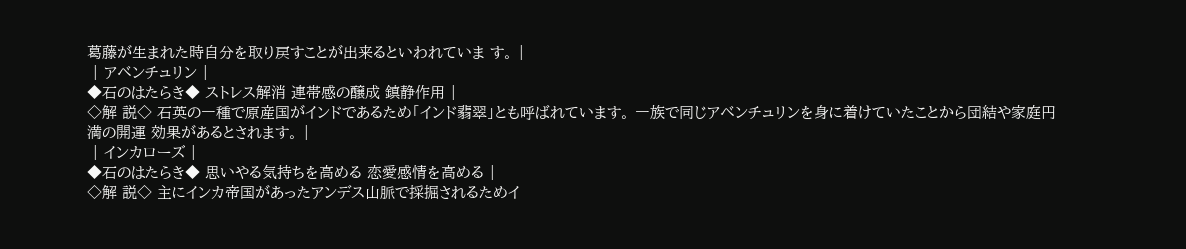葛藤が生まれた時自分を取り戻すことが出来るといわれていま す。 |
 | アベンチュリン |
◆石のはたらき◆ ストレス解消 連帯感の醸成 鎮静作用 |
◇解 説◇ 石英の一種で原産国がインドであるため「インド翡翠」とも呼ばれています。 一族で同じアベンチュリンを身に着けていたことから団結や家庭円満の開運 効果があるとされます。 |
 | インカローズ |
◆石のはたらき◆ 思いやる気持ちを高める 恋愛感情を高める |
◇解 説◇ 主にインカ帝国があったアンデス山脈で採掘されるためイ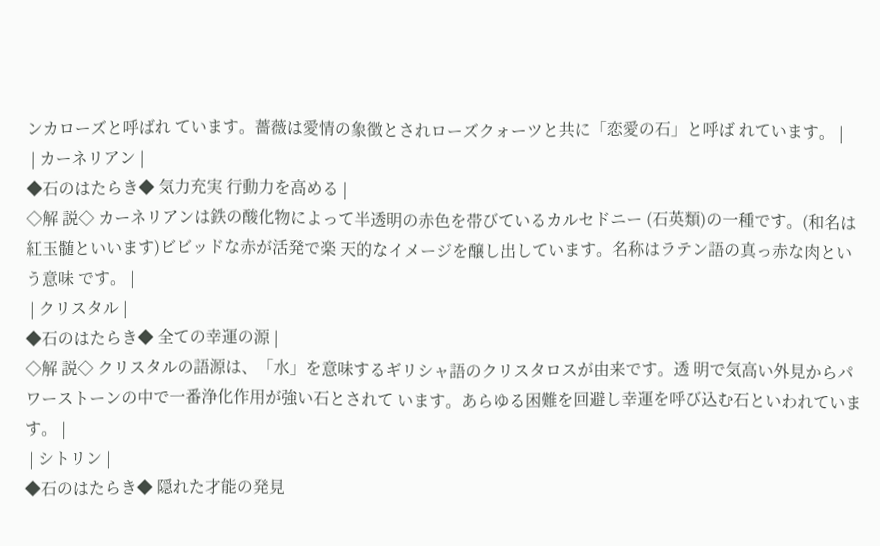ンカローズと呼ばれ ています。薔薇は愛情の象徴とされローズクォーツと共に「恋愛の石」と呼ば れています。 |
 | カーネリアン |
◆石のはたらき◆ 気力充実 行動力を高める |
◇解 説◇ カーネリアンは鉄の酸化物によって半透明の赤色を帯びているカルセドニー (石英類)の一種です。(和名は紅玉髄といいます)ビビッドな赤が活発で楽 天的なイメージを醸し出しています。名称はラテン語の真っ赤な肉という意味 です。 |
 | クリスタル |
◆石のはたらき◆ 全ての幸運の源 |
◇解 説◇ クリスタルの語源は、「水」を意味するギリシャ語のクリスタロスが由来です。透 明で気高い外見からパワーストーンの中で一番浄化作用が強い石とされて います。あらゆる困難を回避し幸運を呼び込む石といわれています。 |
 | シトリン |
◆石のはたらき◆ 隠れた才能の発見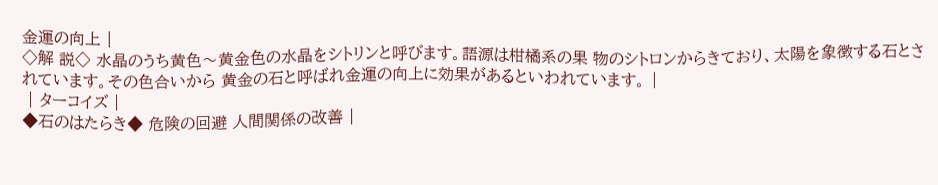金運の向上 |
◇解 説◇ 水晶のうち黄色〜黄金色の水晶をシトリンと呼びます。語源は柑橘系の果 物のシトロンからきており、太陽を象徴する石とされています。その色合いから 黄金の石と呼ばれ金運の向上に効果があるといわれています。 |
 | ターコイズ |
◆石のはたらき◆ 危険の回避 人間関係の改善 |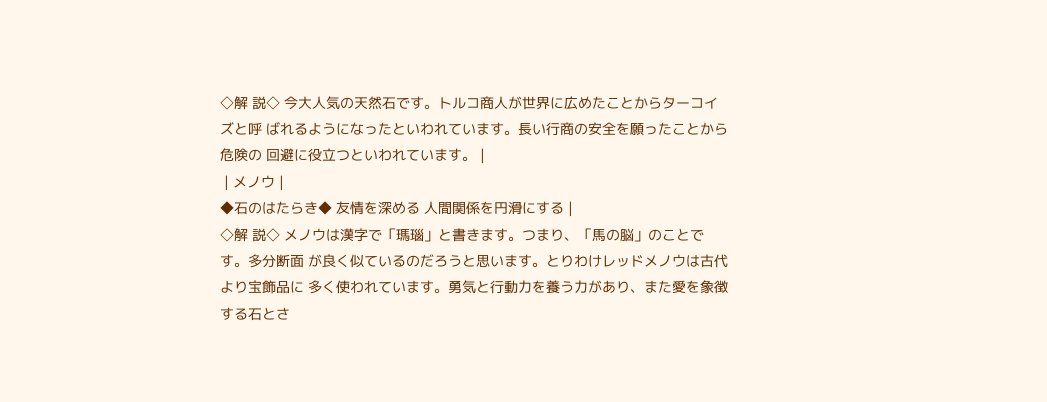◇解 説◇ 今大人気の天然石です。トルコ商人が世界に広めたことからターコイズと呼 ばれるようになったといわれています。長い行商の安全を願ったことから危険の 回避に役立つといわれています。 |
 | メノウ |
◆石のはたらき◆ 友情を深める 人間関係を円滑にする |
◇解 説◇ メノウは漢字で「瑪瑙」と書きます。つまり、「馬の脳」のことです。多分断面 が良く似ているのだろうと思います。とりわけレッドメノウは古代より宝飾品に 多く使われています。勇気と行動力を養う力があり、また愛を象徴する石とさ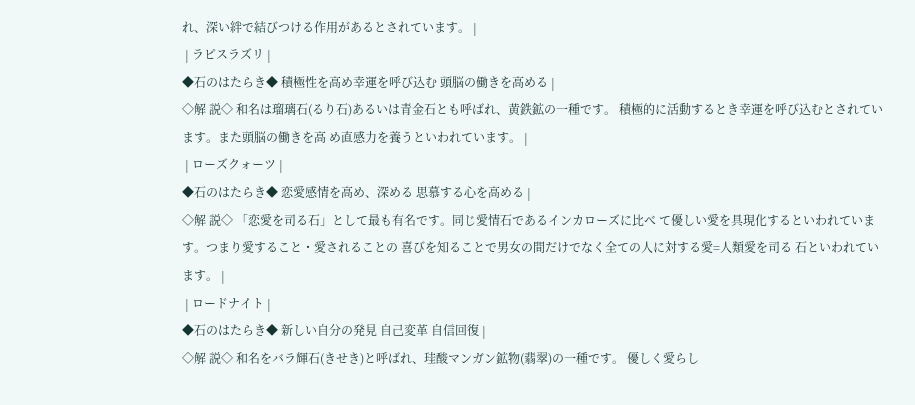れ、深い絆で結びつける作用があるとされています。 |
 | ラピスラズリ |
◆石のはたらき◆ 積極性を高め幸運を呼び込む 頭脳の働きを高める |
◇解 説◇ 和名は瑠璃石(るり石)あるいは青金石とも呼ばれ、黄鉄鉱の一種です。 積極的に活動するとき幸運を呼び込むとされています。また頭脳の働きを高 め直感力を養うといわれています。 |
 | ローズクォーツ |
◆石のはたらき◆ 恋愛感情を高め、深める 思慕する心を高める |
◇解 説◇ 「恋愛を司る石」として最も有名です。同じ愛情石であるインカローズに比べ て優しい愛を具現化するといわれています。つまり愛すること・愛されることの 喜びを知ることで男女の間だけでなく全ての人に対する愛=人類愛を司る 石といわれています。 |
 | ロードナイト |
◆石のはたらき◆ 新しい自分の発見 自己変革 自信回復 |
◇解 説◇ 和名をバラ輝石(きせき)と呼ばれ、珪酸マンガン鉱物(翡翠)の一種です。 優しく愛らし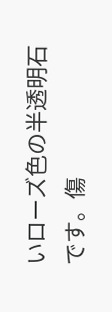いローズ色の半透明石です。傷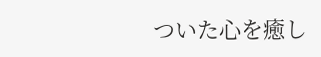ついた心を癒し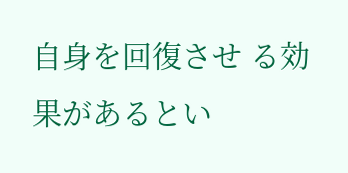自身を回復させ る効果があるとい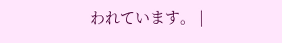われています。 |